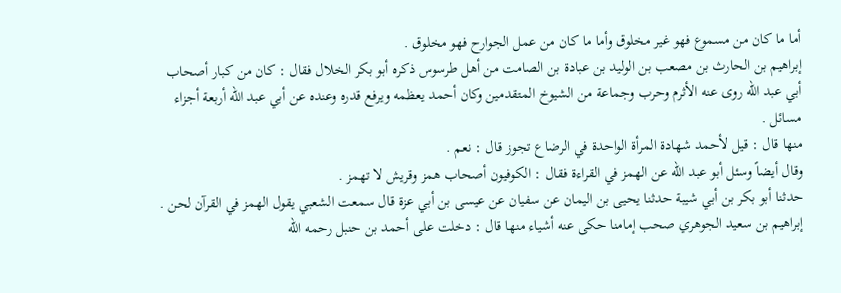أما ما كان من مسموع فهو غير مخلوق وأما ما كان من عمل الجوارح فهو مخلوق .
إبراهيم بن الحارث بن مصعب بن الوليد بن عبادة بن الصامت من أهل طرسوس ذكره أبو بكر الخلال فقال : كان من كبار أصحاب أبي عبد الله روى عنه الأثرم وحرب وجماعة من الشيوخ المتقدمين وكان أحمد يعظمه ويرفع قدره وعنده عن أبي عبد الله أربعة أجزاء مسائل .
منها قال : قيل لأحمد شهادة المرأة الواحدة في الرضاع تجوز قال : نعم .
وقال أيضاً وسئل أبو عبد الله عن الهمز في القراءة فقال : الكوفيون أصحاب همز وقريش لا تهمز .
حدثنا أبو بكر بن أبي شيبة حدثنا يحيى بن اليمان عن سفيان عن عيسى بن أبي عزة قال سمعت الشعبي يقول الهمز في القرآن لحن .
إبراهيم بن سعيد الجوهري صحب إمامنا حكى عنه أشياء منها قال : دخلت على أحمد بن حنبل رحمه الله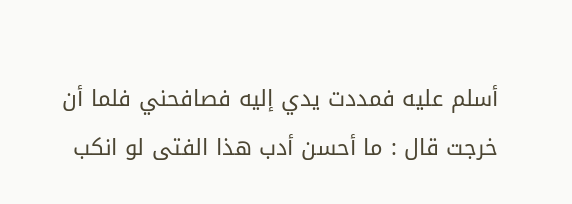أسلم عليه فمددت يدي إليه فصافحني فلما أن خرجت قال : ما أحسن أدب هذا الفتى لو انكب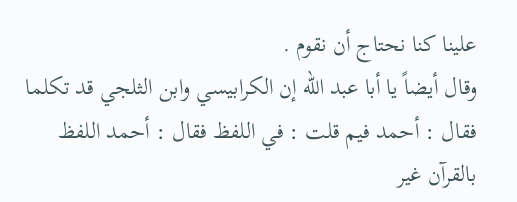علينا كنا نحتاج أن نقوم .
وقال أيضاً يا أبا عبد الله إن الكرابيسي وابن الثلجي قد تكلما فقال : أحمد فيم قلت : في اللفظ فقال : أحمد اللفظ بالقرآن غير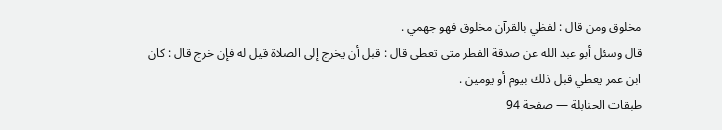مخلوق ومن قال : لفظي بالقرآن مخلوق فهو جهمي .
قال وسئل أبو عبد الله عن صدقة الفطر متى تعطى قال : قبل أن يخرج إلى الصلاة قيل له فإن خرج قال : كان ابن عمر يعطي قبل ذلك بيوم أو يومين .
طبقات الحنابلة — صفحة 94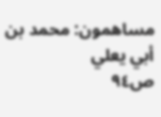مساهمون: محمد بن أبي يعلي
ص٩٤